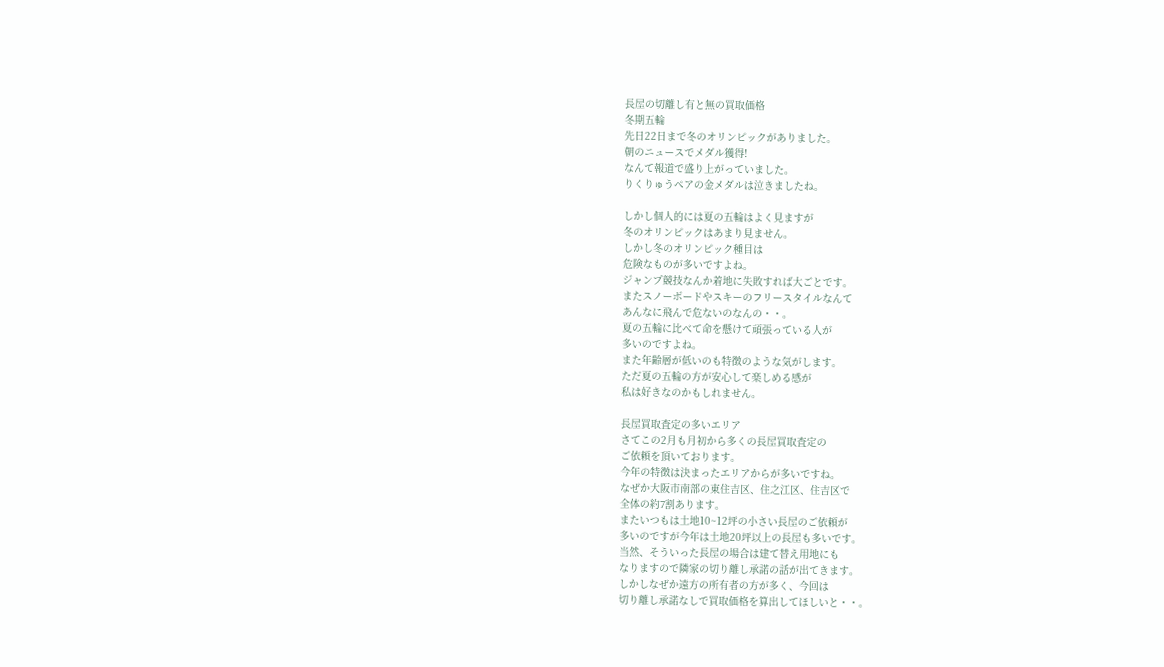長屋の切離し有と無の買取価格
冬期五輪
先日22日まで冬のオリンピックがありました。
朝のニュースでメダル獲得!
なんて報道で盛り上がっていました。
りくりゅうペアの金メダルは泣きましたね。

しかし個人的には夏の五輪はよく見ますが
冬のオリンピックはあまり見ません。
しかし冬のオリンピック種目は
危険なものが多いですよね。
ジャンプ競技なんか着地に失敗すれば大ごとです。
またスノーボードやスキーのフリースタイルなんて
あんなに飛んで危ないのなんの・・。
夏の五輪に比べて命を懸けて頑張っている人が
多いのですよね。
また年齢層が低いのも特徴のような気がします。
ただ夏の五輪の方が安心して楽しめる感が
私は好きなのかもしれません。

長屋買取査定の多いエリア
さてこの2月も月初から多くの長屋買取査定の
ご依頼を頂いております。
今年の特徴は決まったエリアからが多いですね。
なぜか大阪市南部の東住吉区、住之江区、住吉区で
全体の約7割あります。
またいつもは土地10~12坪の小さい長屋のご依頼が
多いのですが今年は土地20坪以上の長屋も多いです。
当然、そういった長屋の場合は建て替え用地にも
なりますので隣家の切り離し承諾の話が出てきます。
しかしなぜか遠方の所有者の方が多く、今回は
切り離し承諾なしで買取価格を算出してほしいと・・。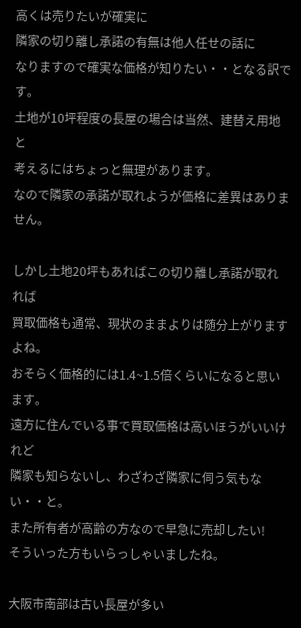高くは売りたいが確実に
隣家の切り離し承諾の有無は他人任せの話に
なりますので確実な価格が知りたい・・となる訳です。
土地が10坪程度の長屋の場合は当然、建替え用地と
考えるにはちょっと無理があります。
なので隣家の承諾が取れようが価格に差異はありません。

しかし土地20坪もあればこの切り離し承諾が取れれば
買取価格も通常、現状のままよりは随分上がりますよね。
おそらく価格的には1.4~1.5倍くらいになると思います。
遠方に住んでいる事で買取価格は高いほうがいいけれど
隣家も知らないし、わざわざ隣家に伺う気もない・・と。
また所有者が高齢の方なので早急に売却したい!
そういった方もいらっしゃいましたね。

大阪市南部は古い長屋が多い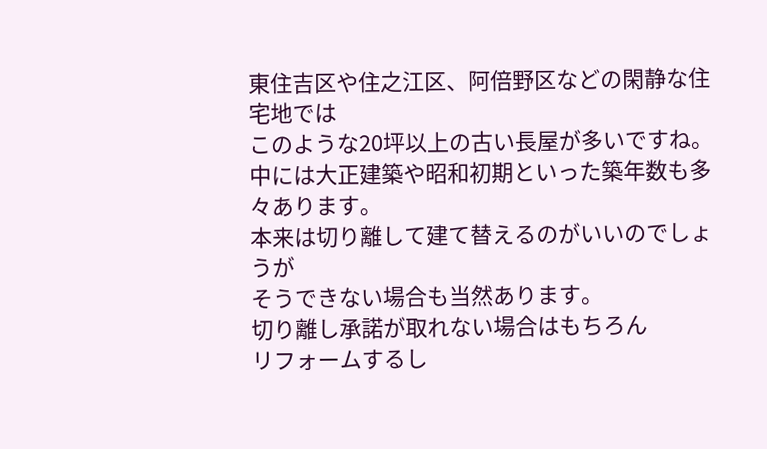東住吉区や住之江区、阿倍野区などの閑静な住宅地では
このような20坪以上の古い長屋が多いですね。
中には大正建築や昭和初期といった築年数も多々あります。
本来は切り離して建て替えるのがいいのでしょうが
そうできない場合も当然あります。
切り離し承諾が取れない場合はもちろん
リフォームするし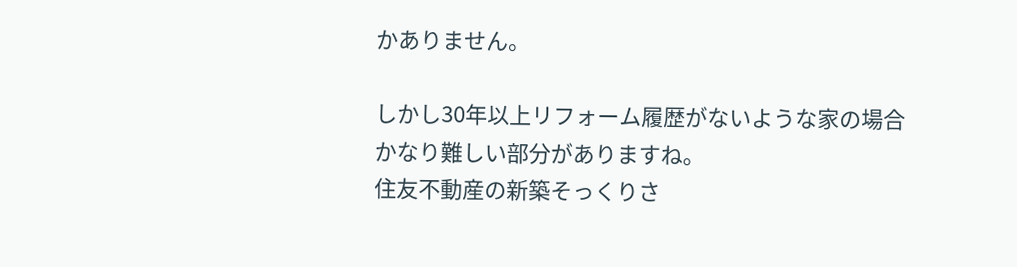かありません。

しかし30年以上リフォーム履歴がないような家の場合
かなり難しい部分がありますね。
住友不動産の新築そっくりさ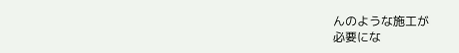んのような施工が
必要にな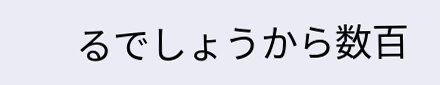るでしょうから数百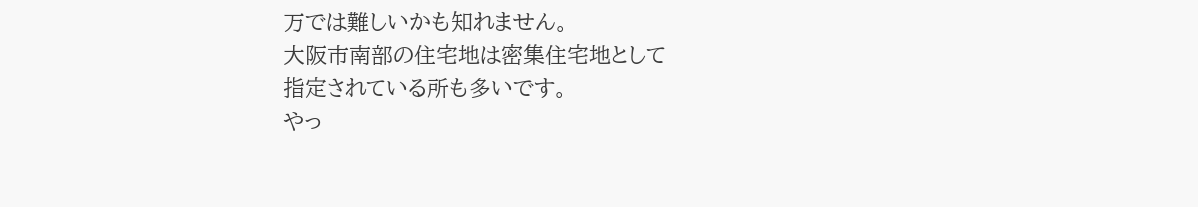万では難しいかも知れません。
大阪市南部の住宅地は密集住宅地として
指定されている所も多いです。
やっ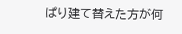ぱり建て替えた方が何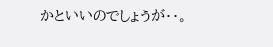かといいのでしょうが・・。